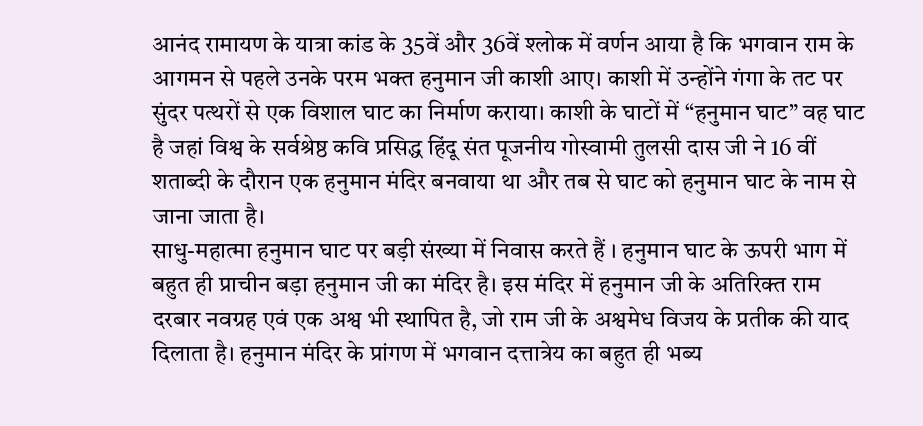आनंद रामायण के यात्रा कांड के 35वें और 36वें श्लोक में वर्णन आया है कि भगवान राम के आगमन से पहले उनके परम भक्त हनुमान जी काशी आए। काशी में उन्होंने गंगा के तट पर सुंदर पत्थरों से एक विशाल घाट का निर्माण कराया। काशी के घाटों में “हनुमान घाट” वह घाट है जहां विश्व के सर्वश्रेष्ठ कवि प्रसिद्ध हिंदू संत पूजनीय गोस्वामी तुलसी दास जी ने 16 वीं शताब्दी के दौरान एक हनुमान मंदिर बनवाया था और तब से घाट को हनुमान घाट के नाम से जाना जाता है।
साधु-महात्मा हनुमान घाट पर बड़ी संख्या में निवास करते हैं । हनुमान घाट के ऊपरी भाग में बहुत ही प्राचीन बड़ा हनुमान जी का मंदिर है। इस मंदिर में हनुमान जी के अतिरिक्त राम दरबार नवग्रह एवं एक अश्व भी स्थापित है, जो राम जी के अश्वमेध विजय के प्रतीक की याद दिलाता है। हनुमान मंदिर के प्रांगण में भगवान दत्तात्रेय का बहुत ही भब्य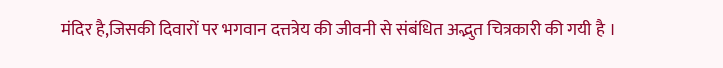मंदिर है,जिसकी दिवारों पर भगवान दत्तत्रेय की जीवनी से संबंधित अद्भुत चित्रकारी की गयी है ।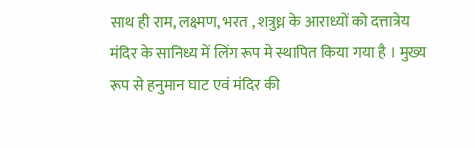साथ ही राम, लक्ष्मण, भरत , शत्रुध्न के आराध्यों को दत्तात्रेय मंदिर के सानिध्य में लिंग रूप मे स्थापित किया गया है । मुख्य रूप से हनुमान घाट एवं मंदिर की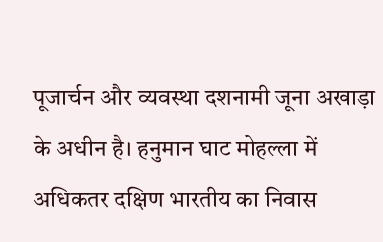पूजार्चन और व्यवस्था दशनामी जूना अखाड़ा के अधीन है। हनुमान घाट मोहल्ला में अधिकतर दक्षिण भारतीय का निवास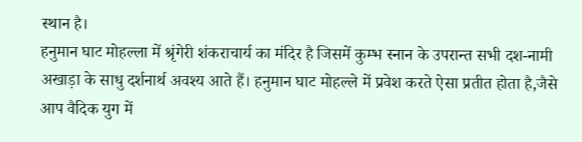स्थान है।
हनुमान घाट मोहल्ला में श्रृंगेरी शंकराचार्य का मंदिर है जिसमें कुम्भ स्नान के उपरान्त सभी दश-नामी अखाड़ा के साधु दर्शनार्थ अवश्य आते हैं। हनुमान घाट मोहल्ले में प्रवेश करते ऐसा प्रतीत होता है,जैसे आप वैदिक युग में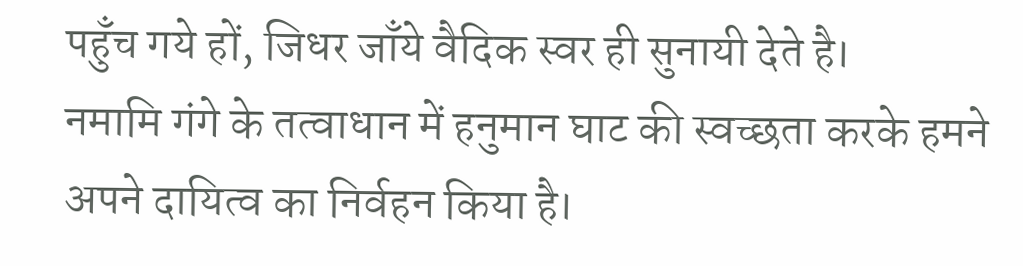पहुँच गये हों, जिधर जाँये वैदिक स्वर ही सुनायी देते है।
नमामि गंगे के तत्वाधान में हनुमान घाट की स्वच्छता करके हमने अपने दायित्व का निर्वहन किया है।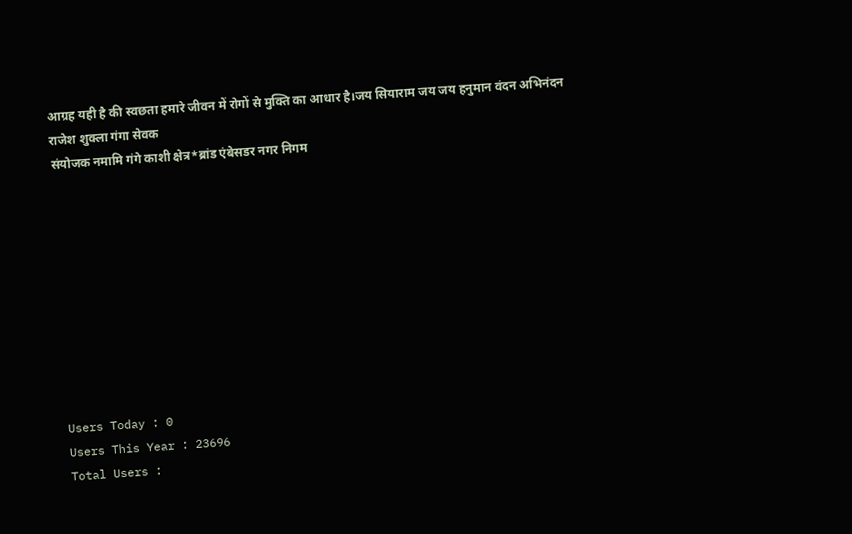आग्रह यही है की स्वछता हमारे जीवन में रोगों से मुक्ति का आधार है।जय सियाराम जय जय हनुमान वंदन अभिनंदन
राजेश शुक्ला गंगा सेवक
संयोजक नमामि गंगे काशी क्षेत्र*ब्रांड एंबेसडर नगर निगम










Users Today : 0
Users This Year : 23696
Total Users :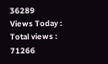36289
Views Today :
Total views : 71266